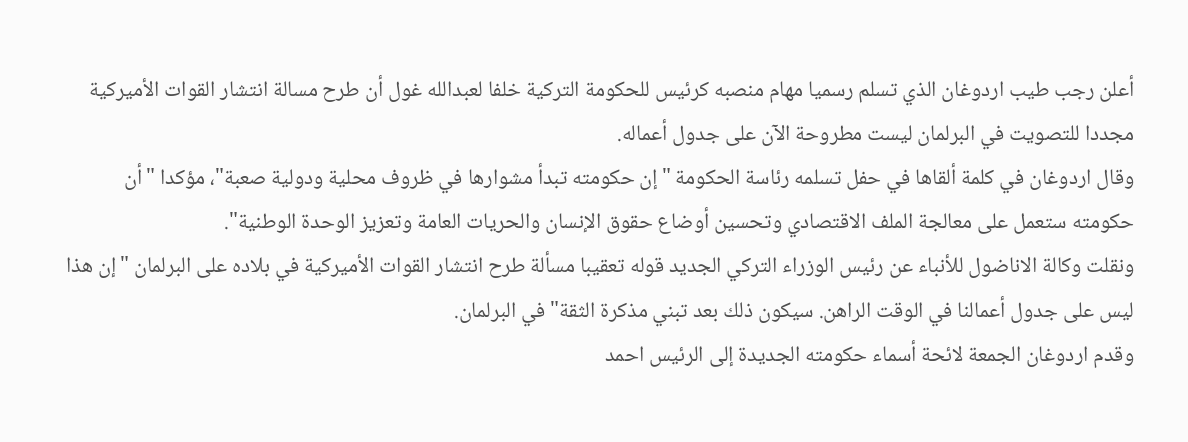أعلن رجب طيب اردوغان الذي تسلم رسميا مهام منصبه كرئيس للحكومة التركية خلفا لعبدالله غول أن طرح مسالة انتشار القوات الأميركية مجددا للتصويت في البرلمان ليست مطروحة الآن على جدول أعماله.
وقال اردوغان في كلمة ألقاها في حفل تسلمه رئاسة الحكومة "إن حكومته تبدأ مشوارها في ظروف محلية ودولية صعبة"، مؤكدا "أن حكومته ستعمل على معالجة الملف الاقتصادي وتحسين أوضاع حقوق الإنسان والحريات العامة وتعزيز الوحدة الوطنية".
ونقلت وكالة الاناضول للأنباء عن رئيس الوزراء التركي الجديد قوله تعقيبا مسألة طرح انتشار القوات الأميركية في بلاده على البرلمان "إن هذا ليس على جدول أعمالنا في الوقت الراهن. سيكون ذلك بعد تبني مذكرة الثقة" في البرلمان.
وقدم اردوغان الجمعة لائحة أسماء حكومته الجديدة إلى الرئيس احمد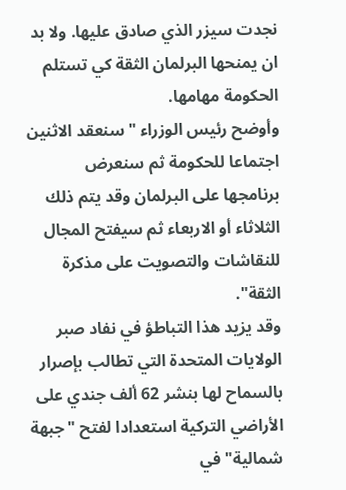نجدت سيزر الذي صادق عليها. ولا بد ان يمنحها البرلمان الثقة كي تستلم الحكومة مهامها.
وأوضح رئيس الوزراء "سنعقد الاثنين اجتماعا للحكومة ثم سنعرض برنامجها على البرلمان وقد يتم ذلك الثلاثاء أو الاربعاء ثم سيفتح المجال للنقاشات والتصويت على مذكرة الثقة".
وقد يزيد هذا التباطؤ في نفاد صبر الولايات المتحدة التي تطالب بإصرار بالسماح لها بنشر 62 ألف جندي على الأراضي التركية استعدادا لفتح "جبهة شمالية" في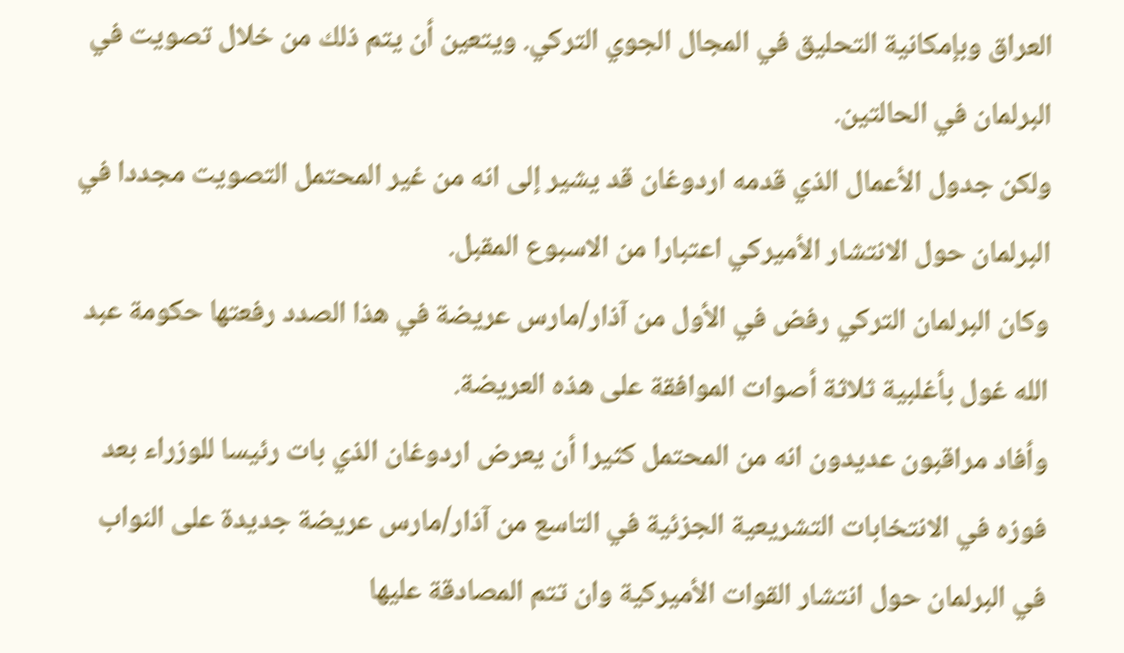العراق وبإمكانية التحليق في المجال الجوي التركي. ويتعين أن يتم ذلك من خلال تصويت في البرلمان في الحالتين.
ولكن جدول الأعمال الذي قدمه اردوغان قد يشير إلى انه من غير المحتمل التصويت مجددا في البرلمان حول الانتشار الأميركي اعتبارا من الاسبوع المقبل.
وكان البرلمان التركي رفض في الأول من آذار/مارس عريضة في هذا الصدد رفعتها حكومة عبد الله غول بأغلبية ثلاثة أصوات الموافقة على هذه العريضة.
وأفاد مراقبون عديدون انه من المحتمل كثيرا أن يعرض اردوغان الذي بات رئيسا للوزراء بعد فوزه في الانتخابات التشريعية الجزئية في التاسع من آذار/مارس عريضة جديدة على النواب في البرلمان حول انتشار القوات الأميركية وان تتم المصادقة عليها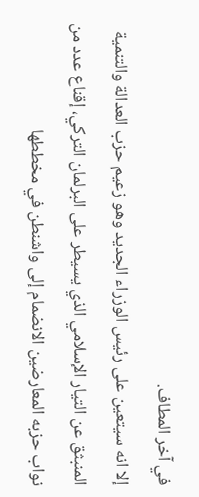في آخر المطاف.
إلا انه سيتعين على رئيس الوزراء الجديد وهو زعيم حزب العدالة والتنمية المنبثق عن التيار الإسلامي الذي يسيطر على البرلمان التركي، إقناع عدد من نواب حزبه المعارضين الانضمام إلى واشنطن في مخططها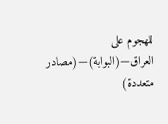للهجوم على العراق—(البوابة)—(مصادر متعددة)